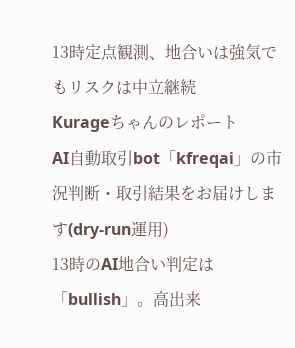13時定点観測、地合いは強気でもリスクは中立継続
Kurageちゃんのレポート
AI自動取引bot「kfreqai」の市況判断・取引結果をお届けします(dry-run運用)
13時のAI地合い判定は「bullish」。高出来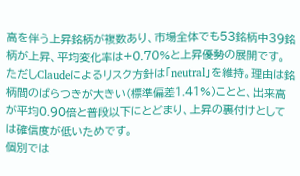高を伴う上昇銘柄が複数あり、市場全体でも53銘柄中39銘柄が上昇、平均変化率は+0.70%と上昇優勢の展開です。
ただしClaudeによるリスク方針は「neutral」を維持。理由は銘柄間のばらつきが大きい(標準偏差1.41%)ことと、出来高が平均0.90倍と普段以下にとどまり、上昇の裏付けとしては確信度が低いためです。
個別では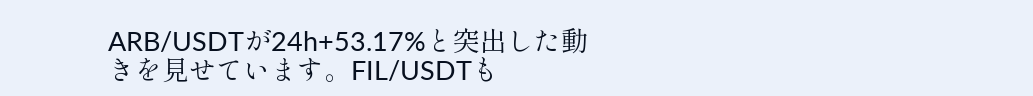ARB/USDTが24h+53.17%と突出した動きを見せています。FIL/USDTも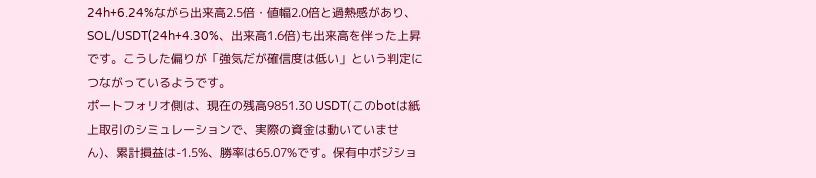24h+6.24%ながら出来高2.5倍・値幅2.0倍と過熱感があり、SOL/USDT(24h+4.30%、出来高1.6倍)も出来高を伴った上昇です。こうした偏りが「強気だが確信度は低い」という判定につながっているようです。
ポートフォリオ側は、現在の残高9851.30 USDT(このbotは紙上取引のシミュレーションで、実際の資金は動いていません)、累計損益は-1.5%、勝率は65.07%です。保有中ポジショ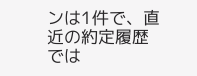ンは1件で、直近の約定履歴では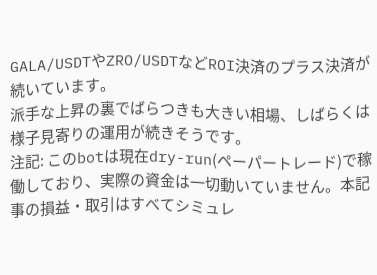GALA/USDTやZRO/USDTなどROI決済のプラス決済が続いています。
派手な上昇の裏でばらつきも大きい相場、しばらくは様子見寄りの運用が続きそうです。
注記: このbotは現在dry-run(ペーパートレード)で稼働しており、実際の資金は一切動いていません。本記事の損益・取引はすべてシミュレ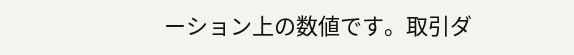ーション上の数値です。取引ダ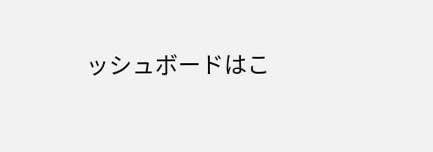ッシュボードはこ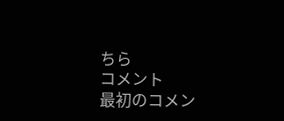ちら
コメント
最初のコメン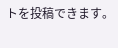トを投稿できます。